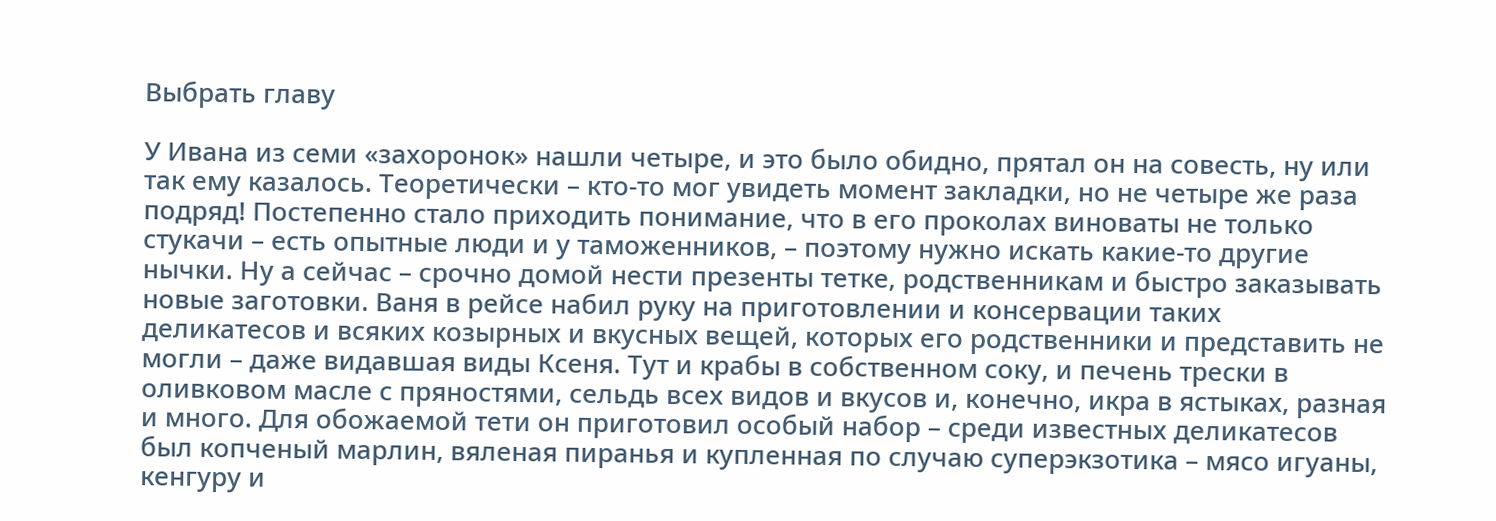Выбрать главу

У Ивана из семи «захоронок» нашли четыре, и это было обидно, прятал он на совесть, ну или так ему казалось. Теоретически – кто-то мог увидеть момент закладки, но не четыре же раза подряд! Постепенно стало приходить понимание, что в его проколах виноваты не только стукачи – есть опытные люди и у таможенников, – поэтому нужно искать какие-то другие нычки. Ну а сейчас – срочно домой нести презенты тетке, родственникам и быстро заказывать новые заготовки. Ваня в рейсе набил руку на приготовлении и консервации таких деликатесов и всяких козырных и вкусных вещей, которых его родственники и представить не могли – даже видавшая виды Ксеня. Тут и крабы в собственном соку, и печень трески в оливковом масле с пряностями, сельдь всех видов и вкусов и, конечно, икра в ястыках, разная и много. Для обожаемой тети он приготовил особый набор – среди известных деликатесов был копченый марлин, вяленая пиранья и купленная по случаю суперэкзотика – мясо игуаны, кенгуру и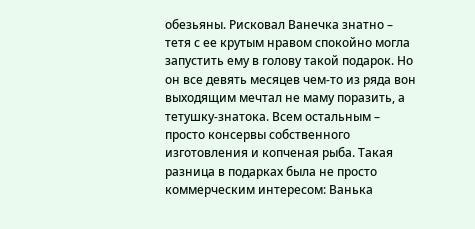обезьяны. Рисковал Ванечка знатно – тетя с ее крутым нравом спокойно могла запустить ему в голову такой подарок. Но он все девять месяцев чем-то из ряда вон выходящим мечтал не маму поразить, а тетушку-знатока. Всем остальным – просто консервы собственного изготовления и копченая рыба. Такая разница в подарках была не просто коммерческим интересом: Ванька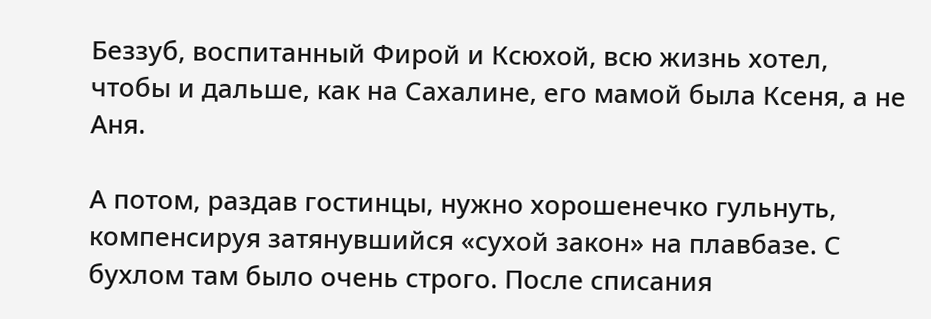Беззуб, воспитанный Фирой и Ксюхой, всю жизнь хотел, чтобы и дальше, как на Сахалине, его мамой была Ксеня, а не Аня.

А потом, раздав гостинцы, нужно хорошенечко гульнуть, компенсируя затянувшийся «сухой закон» на плавбазе. С бухлом там было очень строго. После списания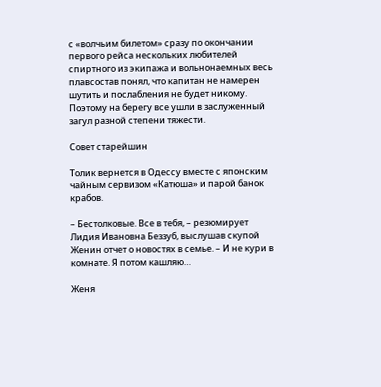с «волчьим билетом» сразу по окончании первого рейса нескольких любителей спиртного из экипажа и вольнонаемных весь плавсостав понял, что капитан не намерен шутить и послабления не будет никому. Поэтому на берегу все ушли в заслуженный загул разной степени тяжести.

Совет старейшин

Толик вернется в Одессу вместе с японским чайным сервизом «Катюша» и парой банок крабов.

– Бестолковые. Все в тебя, – резюмирует Лидия Ивановна Беззуб, выслушав скупой Женин отчет о новостях в семье. – И не кури в комнате. Я потом кашляю…

Женя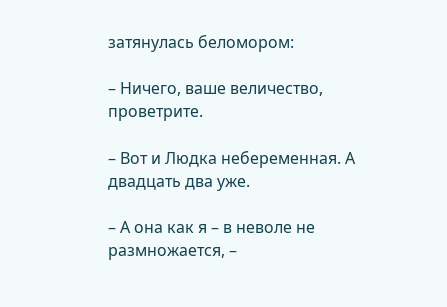затянулась беломором:

– Ничего, ваше величество, проветрите.

– Вот и Людка небеременная. А двадцать два уже.

– А она как я – в неволе не размножается, –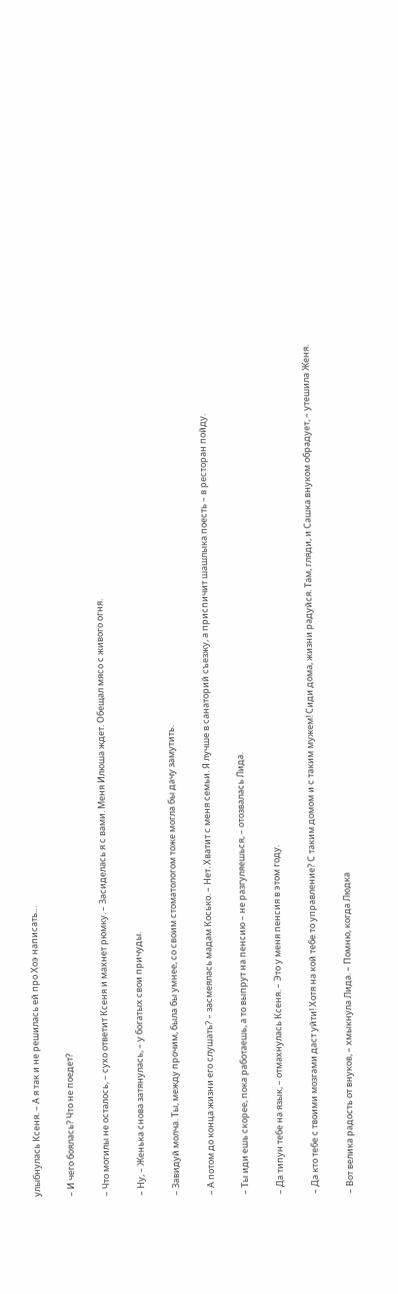улыбнулась Ксеня. – А я так и не решилась ей про Хоэ написать…

– И чего боялась? Что не поедет?

– Что могилы не осталось, – сухо ответит Ксеня и махнет рюмку. – Засиделась я с вами. Меня Илюша ждет. Обещал мясо с живого огня.

– Ну, – Женька снова затянулась, – у богатых свои причуды.

– Завидуй молча. Ты, между прочим, была бы умнее, со своим стоматологом тоже могла бы дачу замутить.

– А потом до конца жизни его слушать? – засмеялась мадам Косько. – Нет. Хватит с меня семьи. Я лучше в санаторий съезжу, а приспичит шашлыка поесть – в ресторан пойду.

– Ты иди ешь скорее, пока работаешь, а то выпрут на пенсию – не разгуляешься, – отозвалась Лида.

– Да типун тебе на язык, – отмахнулась Ксеня. – Это у меня пенсия в этом году.

– Да кто тебе с твоими мозгами даст уйти! Хотя на кой тебе то управление? С таким домом и с таким мужем! Сиди дома, жизни радуйся. Там, гляди, и Сашка внуком обрадует, – утешила Женя.

– Вот велика радость от внуков, – хмыкнула Лида. – Помню, когда Людка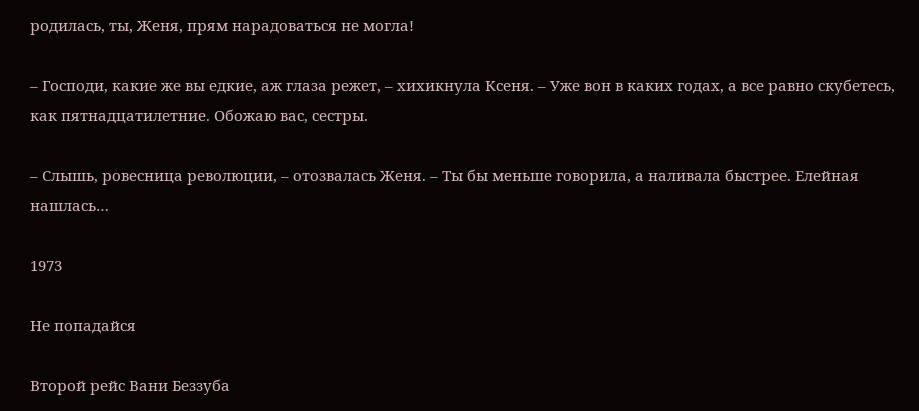родилась, ты, Женя, прям нарадоваться не могла!

– Господи, какие же вы едкие, аж глаза режет, – хихикнула Ксеня. – Уже вон в каких годах, а все равно скубетесь, как пятнадцатилетние. Обожаю вас, сестры.

– Слышь, ровесница революции, – отозвалась Женя. – Ты бы меньше говорила, а наливала быстрее. Елейная нашлась…

1973

Не попадайся

Второй рейс Вани Беззуба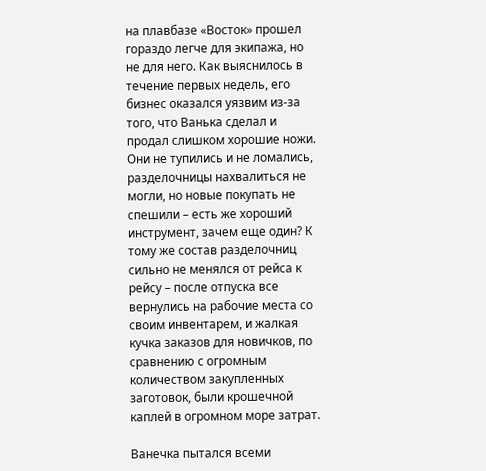на плавбазе «Восток» прошел гораздо легче для экипажа, но не для него. Как выяснилось в течение первых недель, его бизнес оказался уязвим из-за того, что Ванька сделал и продал слишком хорошие ножи. Они не тупились и не ломались, разделочницы нахвалиться не могли, но новые покупать не спешили – есть же хороший инструмент, зачем еще один? К тому же состав разделочниц сильно не менялся от рейса к рейсу – после отпуска все вернулись на рабочие места со своим инвентарем, и жалкая кучка заказов для новичков, по сравнению с огромным количеством закупленных заготовок, были крошечной каплей в огромном море затрат.

Ванечка пытался всеми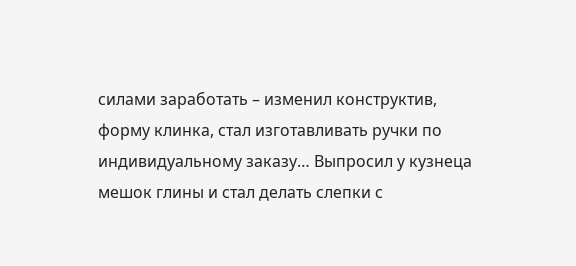силами заработать – изменил конструктив, форму клинка, стал изготавливать ручки по индивидуальному заказу… Выпросил у кузнеца мешок глины и стал делать слепки с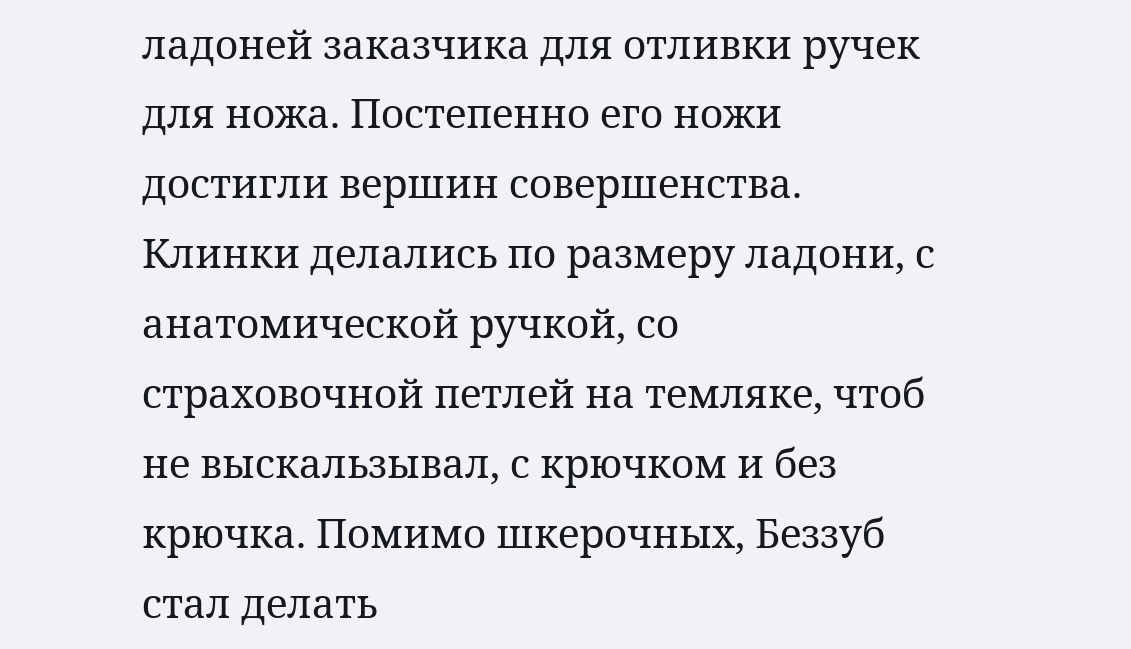ладоней заказчика для отливки ручек для ножа. Постепенно его ножи достигли вершин совершенства. Клинки делались по размеру ладони, с анатомической ручкой, со страховочной петлей на темляке, чтоб не выскальзывал, с крючком и без крючка. Помимо шкерочных, Беззуб стал делать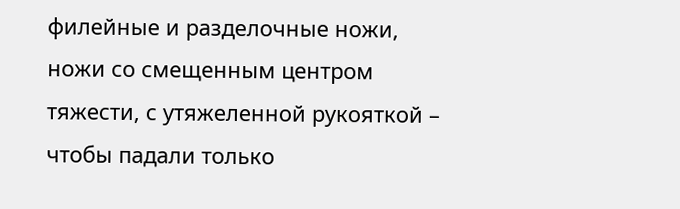филейные и разделочные ножи, ножи со смещенным центром тяжести, с утяжеленной рукояткой – чтобы падали только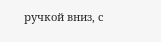ручкой вниз, с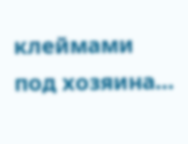клеймами под хозяина…